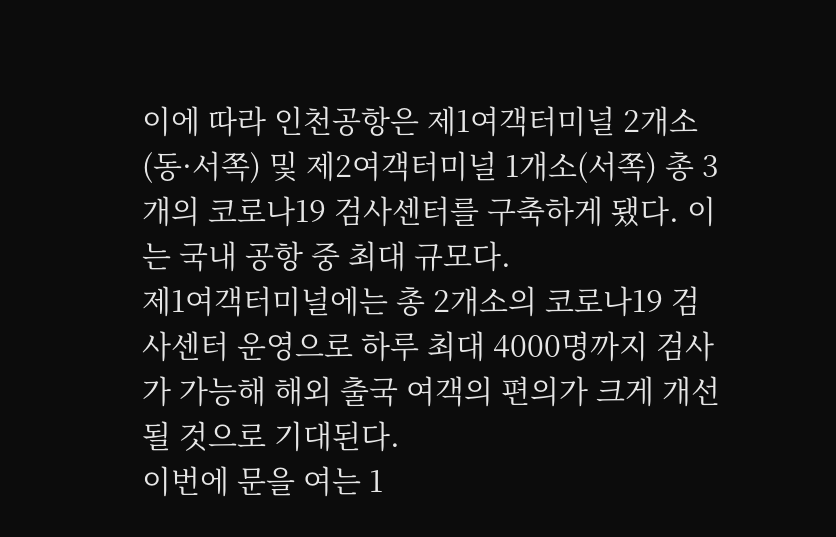이에 따라 인천공항은 제1여객터미널 2개소(동·서쪽) 및 제2여객터미널 1개소(서쪽) 총 3개의 코로나19 검사센터를 구축하게 됐다. 이는 국내 공항 중 최대 규모다.
제1여객터미널에는 총 2개소의 코로나19 검사센터 운영으로 하루 최대 4000명까지 검사가 가능해 해외 출국 여객의 편의가 크게 개선될 것으로 기대된다.
이번에 문을 여는 1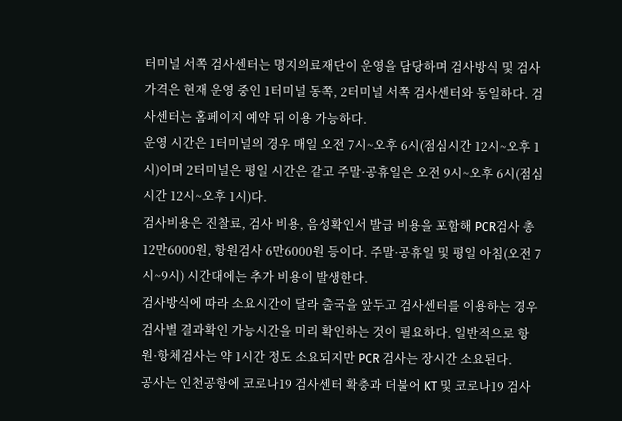터미널 서쪽 검사센터는 명지의료재단이 운영을 담당하며 검사방식 및 검사가격은 현재 운영 중인 1터미널 동쪽, 2터미널 서쪽 검사센터와 동일하다. 검사센터는 홈페이지 예약 뒤 이용 가능하다.
운영 시간은 1터미널의 경우 매일 오전 7시~오후 6시(점심시간 12시~오후 1시)이며 2터미널은 평일 시간은 같고 주말·공휴일은 오전 9시~오후 6시(점심시간 12시~오후 1시)다.
검사비용은 진찰료, 검사 비용, 음성확인서 발급 비용을 포함해 PCR검사 총 12만6000원, 항원검사 6만6000원 등이다. 주말·공휴일 및 평일 아침(오전 7시~9시) 시간대에는 추가 비용이 발생한다.
검사방식에 따라 소요시간이 달라 출국을 앞두고 검사센터를 이용하는 경우 검사별 결과확인 가능시간을 미리 확인하는 것이 필요하다. 일반적으로 항원·항체검사는 약 1시간 정도 소요되지만 PCR 검사는 장시간 소요된다.
공사는 인천공항에 코로나19 검사센터 확충과 더불어 KT 및 코로나19 검사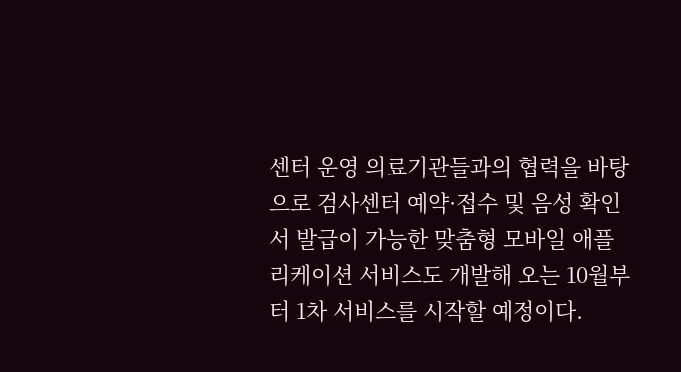센터 운영 의료기관들과의 협력을 바탕으로 검사센터 예약·접수 및 음성 확인서 발급이 가능한 맞춤형 모바일 애플리케이션 서비스도 개발해 오는 10월부터 1차 서비스를 시작할 예정이다.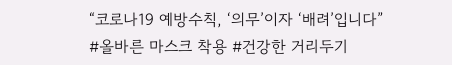“코로나19 예방수칙, ‘의무’이자 ‘배려’입니다”
#올바른 마스크 착용 #건강한 거리두기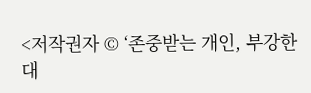<저작권자 © ‘존중받는 개인, 부강한 대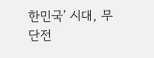한민국’ 시대, 무단전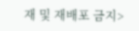재 및 재배포 금지>